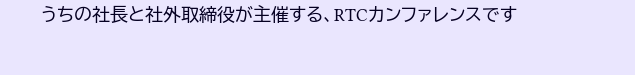うちの社長と社外取締役が主催する、RTCカンファレンスです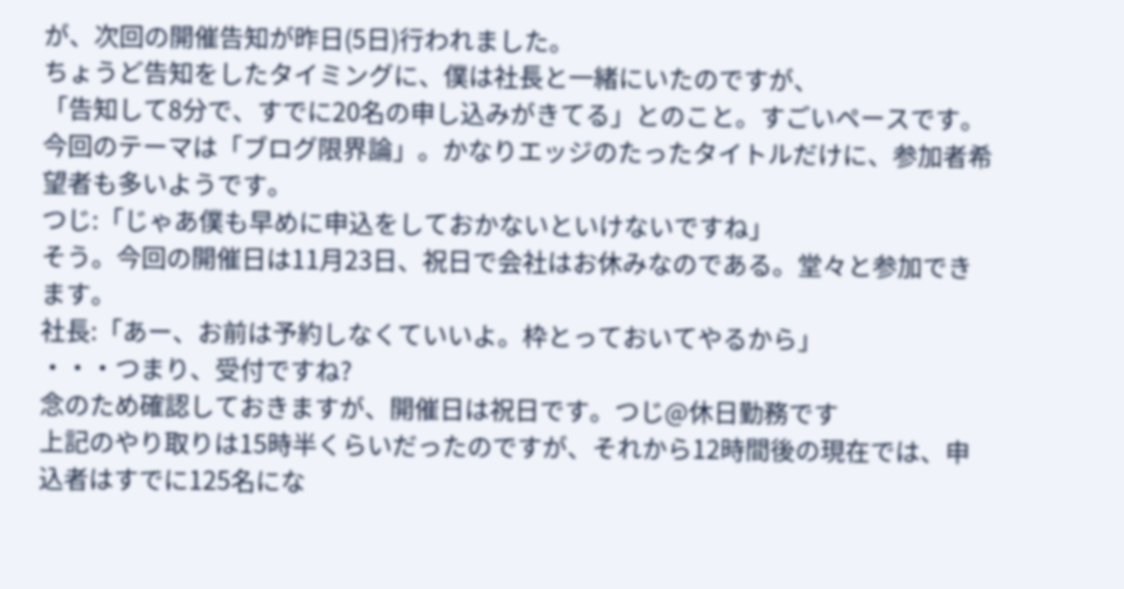が、次回の開催告知が昨日(5日)行われました。
ちょうど告知をしたタイミングに、僕は社長と一緒にいたのですが、
「告知して8分で、すでに20名の申し込みがきてる」とのこと。すごいペースです。
今回のテーマは「ブログ限界論」。かなりエッジのたったタイトルだけに、参加者希望者も多いようです。
つじ:「じゃあ僕も早めに申込をしておかないといけないですね」
そう。今回の開催日は11月23日、祝日で会社はお休みなのである。堂々と参加できます。
社長:「あー、お前は予約しなくていいよ。枠とっておいてやるから」
・・・つまり、受付ですね?
念のため確認しておきますが、開催日は祝日です。つじ@休日勤務です
上記のやり取りは15時半くらいだったのですが、それから12時間後の現在では、申込者はすでに125名にな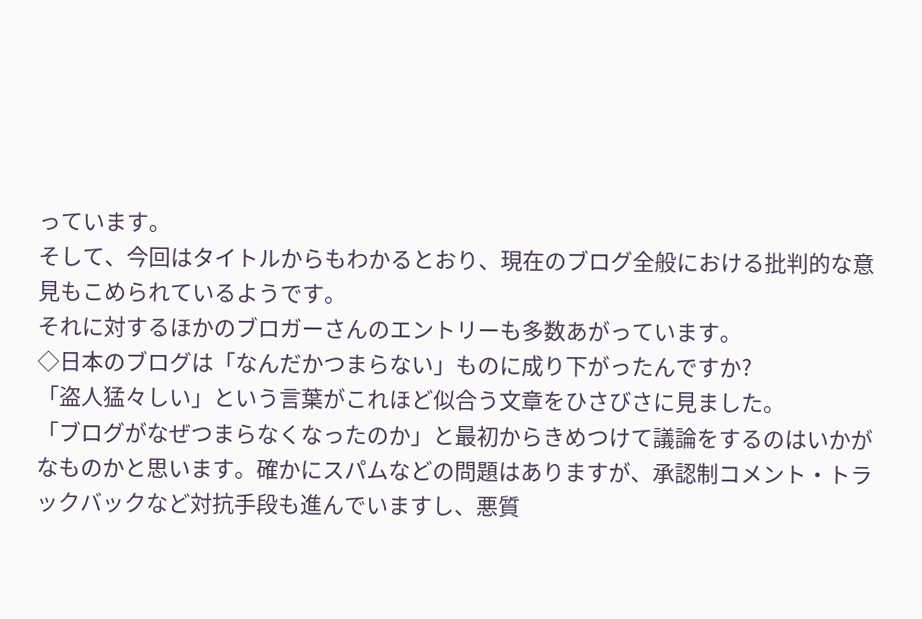っています。
そして、今回はタイトルからもわかるとおり、現在のブログ全般における批判的な意見もこめられているようです。
それに対するほかのブロガーさんのエントリーも多数あがっています。
◇日本のブログは「なんだかつまらない」ものに成り下がったんですか?
「盗人猛々しい」という言葉がこれほど似合う文章をひさびさに見ました。
「ブログがなぜつまらなくなったのか」と最初からきめつけて議論をするのはいかがなものかと思います。確かにスパムなどの問題はありますが、承認制コメント・トラックバックなど対抗手段も進んでいますし、悪質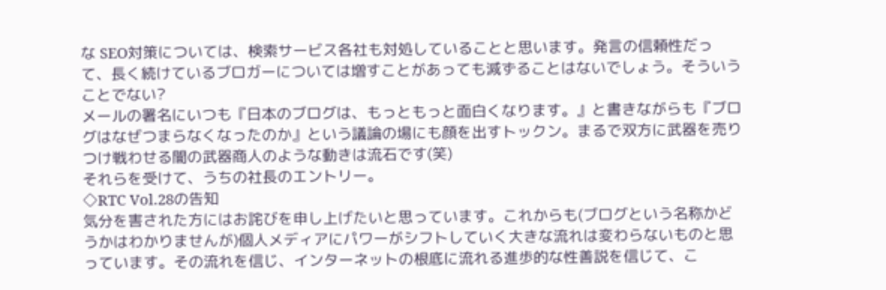な SEO対策については、検索サービス各社も対処していることと思います。発言の信頼性だって、長く続けているブロガーについては増すことがあっても減ずることはないでしょう。そういうことでない?
メールの署名にいつも『日本のブログは、もっともっと面白くなります。』と書きながらも『ブログはなぜつまらなくなったのか』という議論の場にも顔を出すトックン。まるで双方に武器を売りつけ戦わせる闇の武器商人のような動きは流石です(笑)
それらを受けて、うちの社長のエントリー。
◇RTC Vol.28の告知
気分を害された方にはお詫びを申し上げたいと思っています。これからも(ブログという名称かどうかはわかりませんが)個人メディアにパワーがシフトしていく大きな流れは変わらないものと思っています。その流れを信じ、インターネットの根底に流れる進歩的な性善説を信じて、こ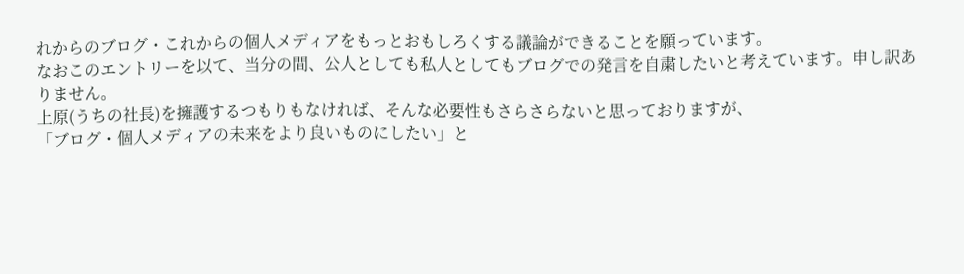れからのブログ・これからの個人メディアをもっとおもしろくする議論ができることを願っています。
なおこのエントリーを以て、当分の間、公人としても私人としてもブログでの発言を自粛したいと考えています。申し訳ありません。
上原(うちの社長)を擁護するつもりもなければ、そんな必要性もさらさらないと思っておりますが、
「ブログ・個人メディアの未来をより良いものにしたい」と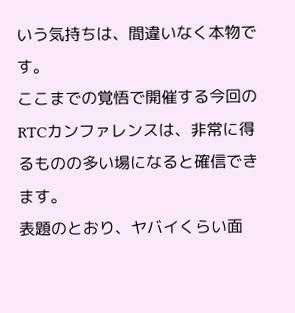いう気持ちは、間違いなく本物です。
ここまでの覚悟で開催する今回のRTCカンファレンスは、非常に得るものの多い場になると確信できます。
表題のとおり、ヤバイくらい面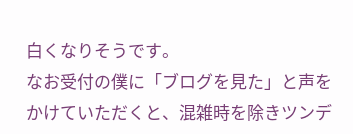白くなりそうです。
なお受付の僕に「ブログを見た」と声をかけていただくと、混雑時を除きツンデ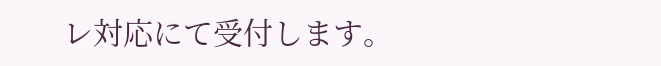レ対応にて受付します。